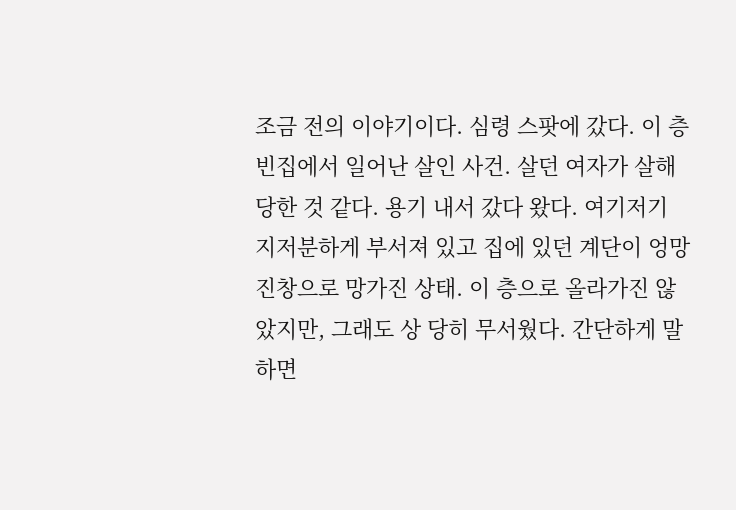조금 전의 이야기이다. 심령 스팟에 갔다. 이 층 빈집에서 일어난 살인 사건. 살던 여자가 살해당한 것 같다. 용기 내서 갔다 왔다. 여기저기 지저분하게 부서져 있고 집에 있던 계단이 엉망진창으로 망가진 상태. 이 층으로 올라가진 않았지만, 그래도 상 당히 무서웠다. 간단하게 말하면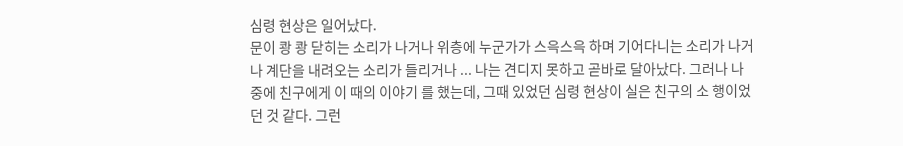심령 현상은 일어났다.
문이 쾅 쾅 닫히는 소리가 나거나 위층에 누군가가 스윽스윽 하며 기어다니는 소리가 나거나 계단을 내려오는 소리가 들리거나 ... 나는 견디지 못하고 곧바로 달아났다. 그러나 나중에 친구에게 이 때의 이야기 를 했는데, 그때 있었던 심령 현상이 실은 친구의 소 행이었던 것 같다. 그런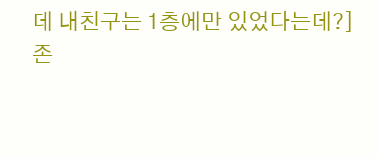데 내친구는 1층에만 있었다는데?]
존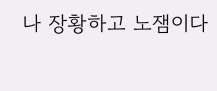나 장황하고 노잼이다